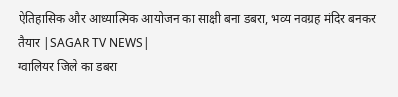ऐतिहासिक और आध्यात्मिक आयोजन का साक्षी बना डबरा, भव्य नवग्रह मंदिर बनकर तैयार |SAGAR TV NEWS|
ग्वालियर जिले का डबरा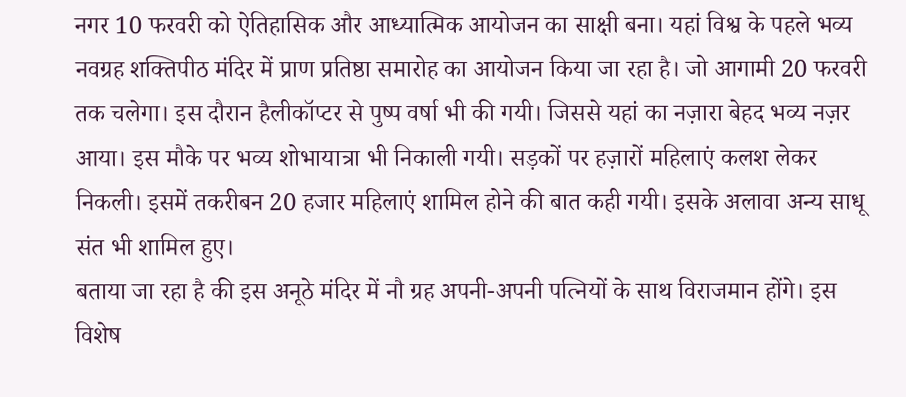नगर 10 फरवरी को ऐतिहासिक और आध्यात्मिक आयोजन का साक्षी बना। यहां विश्व के पहले भव्य नवग्रह शक्तिपीठ मंदिर में प्राण प्रतिष्ठा समारोह का आयोजन किया जा रहा है। जो आगामी 20 फरवरी तक चलेगा। इस दौरान हैलीकॉप्टर से पुष्प वर्षा भी की गयी। जिससे यहां का नज़ारा बेहद भव्य नज़र आया। इस मौके पर भव्य शोभायात्रा भी निकाली गयी। सड़कों पर हज़ारों महिलाएं कलश लेकर निकली। इसमें तकरीबन 20 हजार महिलाएं शामिल होने की बात कही गयी। इसके अलावा अन्य साधू संत भी शामिल हुए।
बताया जा रहा है की इस अनूठे मंदिर में नौ ग्रह अपनी-अपनी पत्नियों के साथ विराजमान होंगे। इस विशेष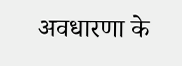अवधारणा के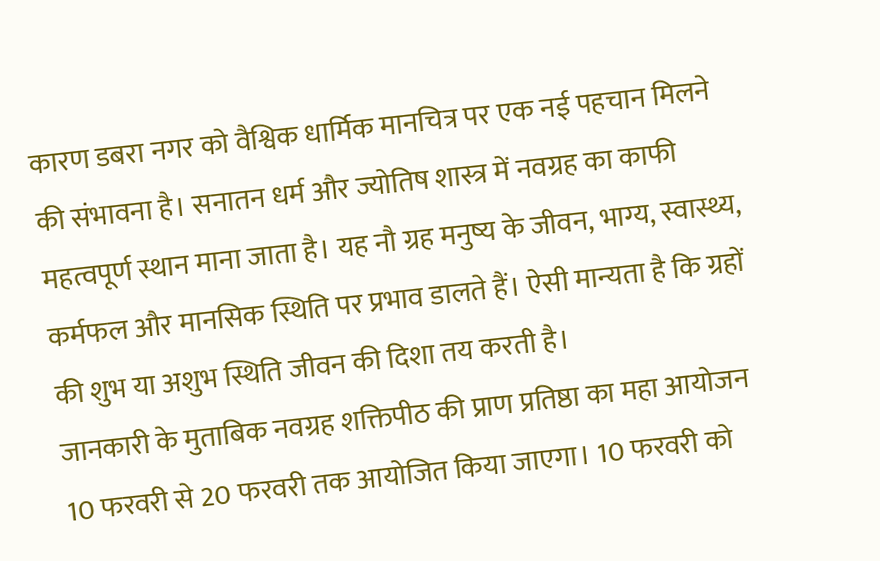कारण डबरा नगर को वैश्विक धार्मिक मानचित्र पर एक नई पहचान मिलने की संभावना है। सनातन धर्म और ज्योतिष शास्त्र में नवग्रह का काफी महत्वपूर्ण स्थान माना जाता है। यह नौ ग्रह मनुष्य के जीवन, भाग्य, स्वास्थ्य, कर्मफल और मानसिक स्थिति पर प्रभाव डालते हैं। ऐसी मान्यता है कि ग्रहों की शुभ या अशुभ स्थिति जीवन की दिशा तय करती है।
जानकारी के मुताबिक नवग्रह शक्तिपीठ की प्राण प्रतिष्ठा का महा आयोजन 10 फरवरी से 20 फरवरी तक आयोजित किया जाएगा। 10 फरवरी को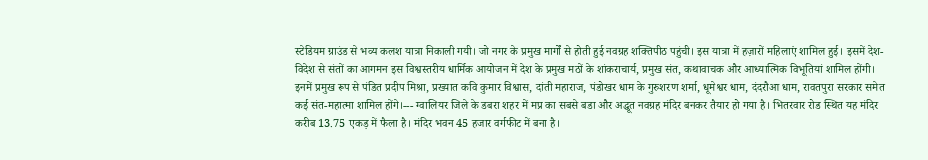स्टेडियम ग्राउंड से भव्य कलश यात्रा निकाली गयी। जो नगर के प्रमुख मार्गों से होती हुई नवग्रह शक्तिपीठ पहुंची। इस यात्रा में हज़ारों महिलाएं शामिल हुई। इसमें देश-विदेश से संतों का आगमन इस विश्वस्तरीय धार्मिक आयोजन में देश के प्रमुख मठों के शांकराचार्य, प्रमुख संत, कथावाचक और आध्यात्मिक विभूतियां शामिल होंगी।
इनमें प्रमुख रूप से पंडित प्रदीप मिश्रा, प्रख्यात कवि कुमार विश्वास, दांती महाराज, पंडोखर धाम के गुरुशरण शर्मा, धूमेश्वर धाम, दंदरौआ धाम, रावतपुरा सरकार समेत कई संत-महात्मा शामिल होंगे।--- ग्वालियर जिले के डबरा शहर में मप्र का सबसे बडा और अद्धूत नवग्रह मंदिर बनकर तैयार हो गया है। भितरवार रोड स्थित यह मंदिर करीब 13.75 एकड़ में फैला है। मंदिर भवन 45 हजार वर्गफीट में बना है।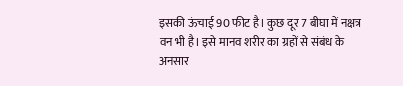इसकी ऊंचाई 90 फीट है। कुछ दूर 7 बीघा में नक्षत्र वन भी है। इसे मानव शरीर का ग्रहों से संबंध के अनसार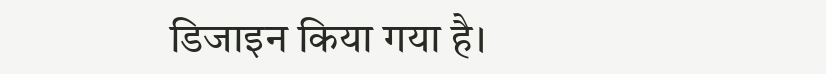डिजाइन किया गया है।